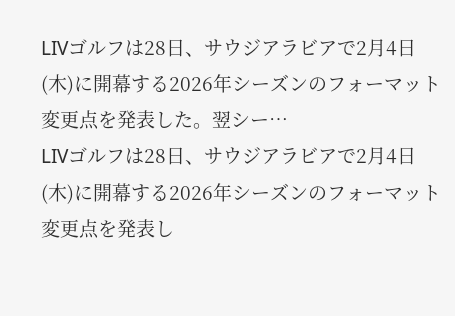LIVゴルフは28日、サウジアラビアで2月4日(木)に開幕する2026年シーズンのフォーマット変更点を発表した。翌シー…
LIVゴルフは28日、サウジアラビアで2月4日(木)に開幕する2026年シーズンのフォーマット変更点を発表し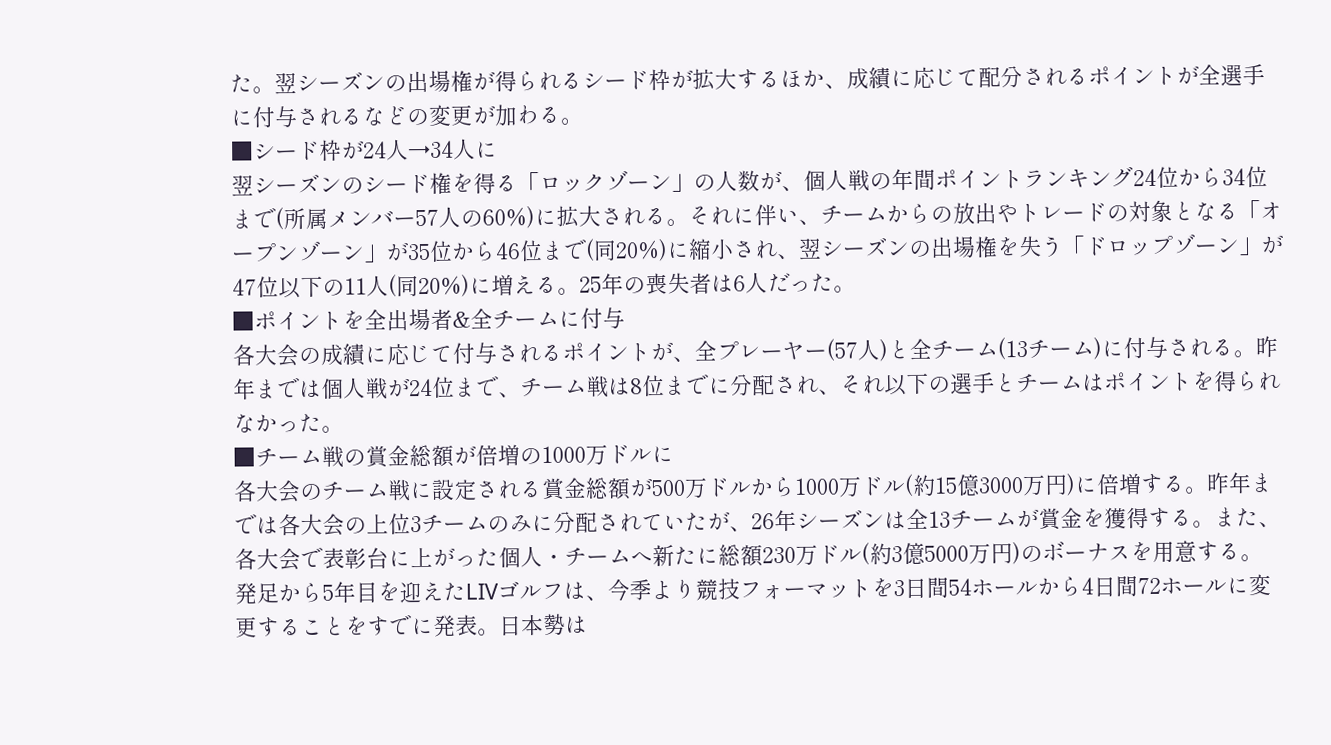た。翌シーズンの出場権が得られるシード枠が拡大するほか、成績に応じて配分されるポイントが全選手に付与されるなどの変更が加わる。
■シード枠が24人→34人に
翌シーズンのシード権を得る「ロックゾーン」の人数が、個人戦の年間ポイントランキング24位から34位まで(所属メンバー57人の60%)に拡大される。それに伴い、チームからの放出やトレードの対象となる「オープンゾーン」が35位から46位まで(同20%)に縮小され、翌シーズンの出場権を失う「ドロップゾーン」が47位以下の11人(同20%)に増える。25年の喪失者は6人だった。
■ポイントを全出場者&全チームに付与
各大会の成績に応じて付与されるポイントが、全プレーヤー(57人)と全チーム(13チーム)に付与される。昨年までは個人戦が24位まで、チーム戦は8位までに分配され、それ以下の選手とチームはポイントを得られなかった。
■チーム戦の賞金総額が倍増の1000万ドルに
各大会のチーム戦に設定される賞金総額が500万ドルから1000万ドル(約15億3000万円)に倍増する。昨年までは各大会の上位3チームのみに分配されていたが、26年シーズンは全13チームが賞金を獲得する。また、各大会で表彰台に上がった個人・チームへ新たに総額230万ドル(約3億5000万円)のボーナスを用意する。
発足から5年目を迎えたLIVゴルフは、今季より競技フォーマットを3日間54ホールから4日間72ホールに変更することをすでに発表。日本勢は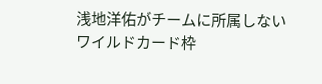浅地洋佑がチームに所属しないワイルドカード枠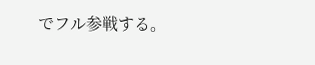でフル参戦する。